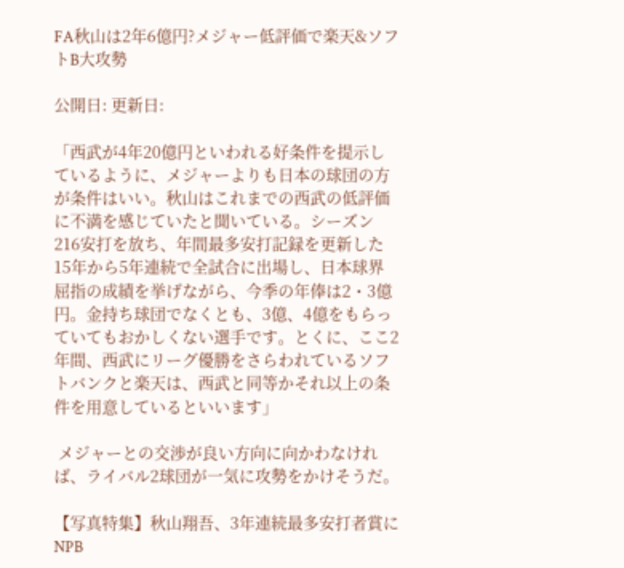FA秋山は2年6億円?メジャー低評価で楽天&ソフトB大攻勢

公開日: 更新日:

「西武が4年20億円といわれる好条件を提示しているように、メジャーよりも日本の球団の方が条件はいい。秋山はこれまでの西武の低評価に不満を感じていたと聞いている。シーズン216安打を放ち、年間最多安打記録を更新した15年から5年連続で全試合に出場し、日本球界屈指の成績を挙げながら、今季の年俸は2・3億円。金持ち球団でなくとも、3億、4億をもらっていてもおかしくない選手です。とくに、ここ2年間、西武にリーグ優勝をさらわれているソフトバンクと楽天は、西武と同等かそれ以上の条件を用意しているといいます」

 メジャーとの交渉が良い方向に向かわなければ、ライバル2球団が一気に攻勢をかけそうだ。

【写真特集】秋山翔吾、3年連続最多安打者賞に NPB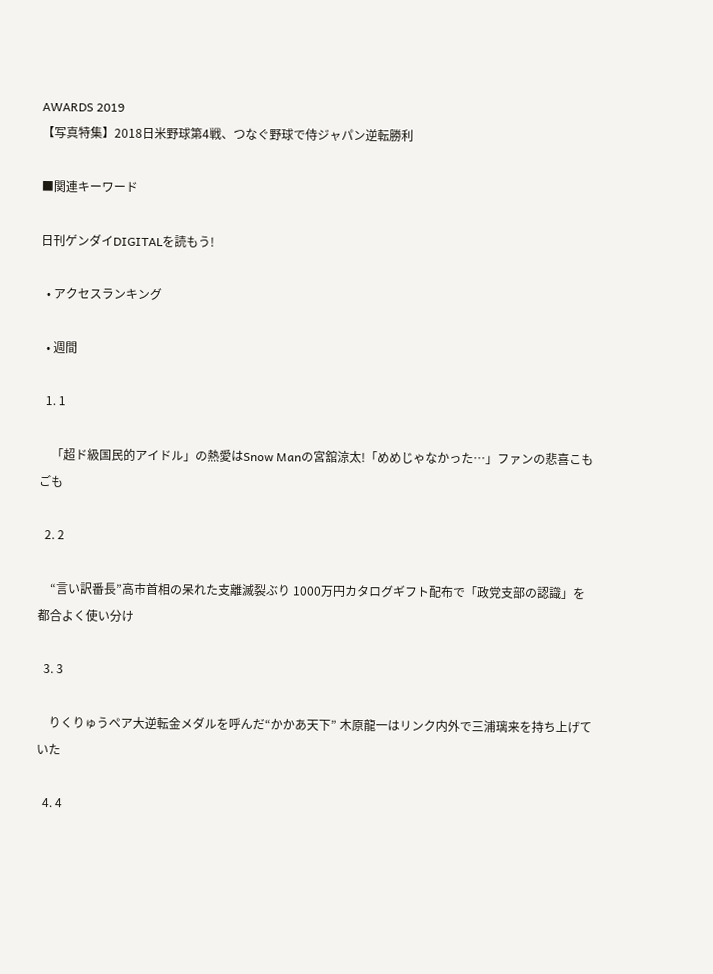AWARDS 2019
【写真特集】2018日米野球第4戦、つなぐ野球で侍ジャパン逆転勝利

■関連キーワード

日刊ゲンダイDIGITALを読もう!

  • アクセスランキング

  • 週間

  1. 1

    「超ド級国民的アイドル」の熱愛はSnow Manの宮舘涼太!「めめじゃなかった…」ファンの悲喜こもごも

  2. 2

    “言い訳番長”高市首相の呆れた支離滅裂ぶり 1000万円カタログギフト配布で「政党支部の認識」を都合よく使い分け

  3. 3

    りくりゅうペア大逆転金メダルを呼んだ“かかあ天下” 木原龍一はリンク内外で三浦璃来を持ち上げていた

  4. 4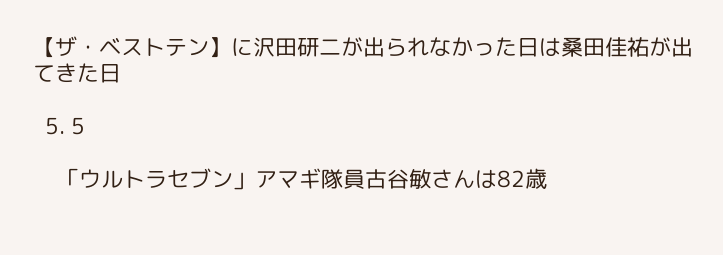【ザ・ベストテン】に沢田研二が出られなかった日は桑田佳祐が出てきた日

  5. 5

    「ウルトラセブン」アマギ隊員古谷敏さんは82歳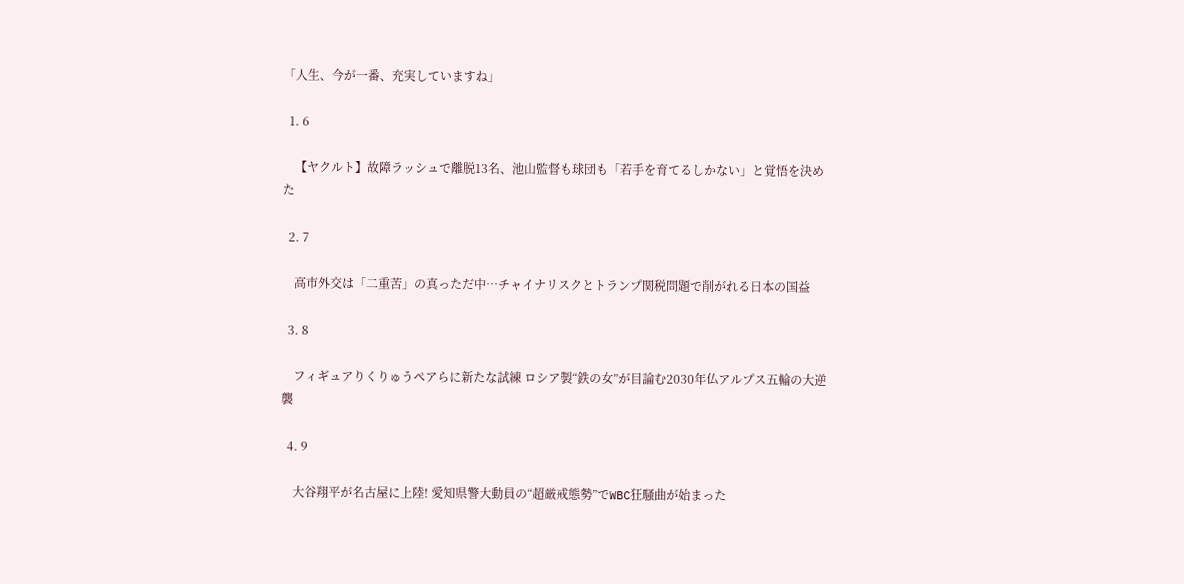「人生、今が一番、充実していますね」

  1. 6

    【ヤクルト】故障ラッシュで離脱13名、池山監督も球団も「若手を育てるしかない」と覚悟を決めた

  2. 7

    高市外交は「二重苦」の真っただ中…チャイナリスクとトランプ関税問題で削がれる日本の国益

  3. 8

    フィギュアりくりゅうペアらに新たな試練 ロシア製“鉄の女”が目論む2030年仏アルプス五輪の大逆襲

  4. 9

    大谷翔平が名古屋に上陸! 愛知県警大動員の“超厳戒態勢”でWBC狂騒曲が始まった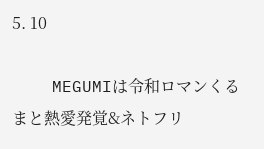5. 10

    MEGUMIは令和ロマンくるまと熱愛発覚&ネトフリ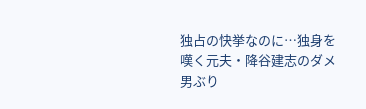独占の快挙なのに…独身を嘆く元夫・降谷建志のダメ男ぶり